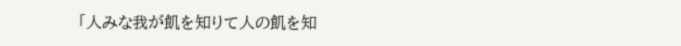「人みな我が飢を知りて人の飢を知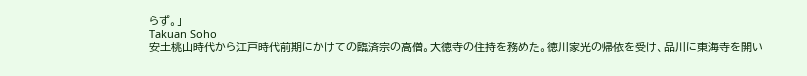らず。」
Takuan Soho
安土桃山時代から江戸時代前期にかけての臨済宗の高僧。大徳寺の住持を務めた。徳川家光の帰依を受け、品川に東海寺を開い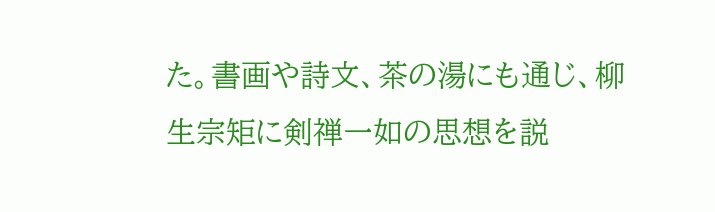た。書画や詩文、茶の湯にも通じ、柳生宗矩に剣禅一如の思想を説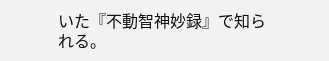いた『不動智神妙録』で知られる。